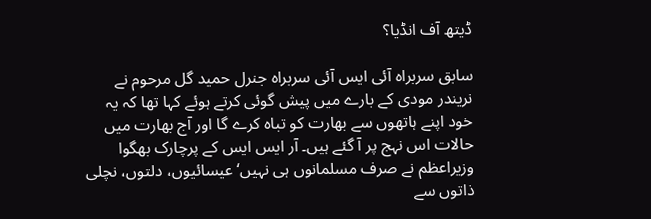ڈیتھ آف انڈیا؟

سابق سربراہ آئی ایس آئی سربراہ جنرل حمید گل مرحوم نے نریندر مودی کے بارے میں پیش گوئی کرتے ہوئے کہا تھا کہ یہ خود اپنے ہاتھوں سے بھارت کو تباہ کرے گا اور آج بھارت میں حالات اس نہج پر آ گئے ہیں۔ آر ایس ایس کے پرچارک بھگوا وزیراعظم نے صرف مسلمانوں ہی نہیں‘ عیسائیوں، دلتوں، نچلی ذاتوں سے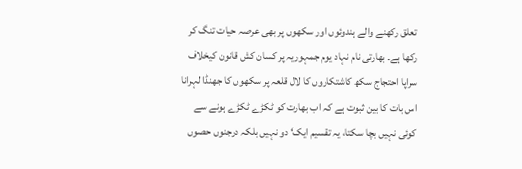تعلق رکھنے والے ہندوئوں اور سکھوں پر بھی عرصہ حیات تنگ کر رکھا ہے۔ بھارتی نام نہاد یوم جمہوریہ پر کسان کش قانون کیخلاف سراپا احتجاج سکھ کاشتکاروں کا لال قلعہ پر سکھوں کا جھنڈا لہرانا اس بات کا بین ثبوت ہے کہ اب بھارت کو ٹکڑے ٹکڑے ہونے سے کوئی نہیں بچا سکتا، یہ تقسیم ایک‘ دو نہیں بلکہ درجنوں حصوں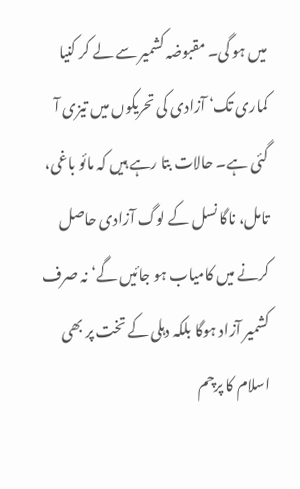میں ہو گی۔ مقبوضہ کشمیر سے لے کر کنیا کماری تک‘ آزادی کی تحریکوں میں تیزی آ گئی ہے۔ حالات بتا رہے ہیں کہ مائو باغی، تامل، ناگا نسل کے لوگ آزادی حاصل کرنے میں کامیاب ہو جائیں گے‘ نہ صرف کشمیر آزاد ہوگا بلکہ دہلی کے تخت پر بھی اسلام کا پرچم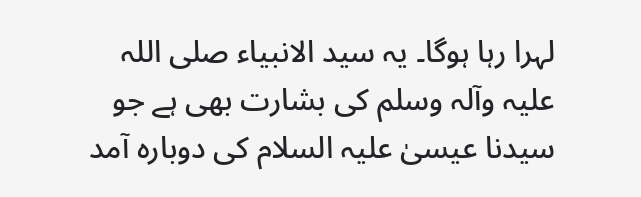لہرا رہا ہوگا۔ یہ سید الانبیاء صلی اللہ علیہ وآلہ وسلم کی بشارت بھی ہے جو سیدنا عیسیٰ علیہ السلام کی دوبارہ آمد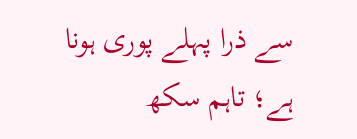سے ذرا پہلے پوری ہونا ہے؛ تاہم سکھ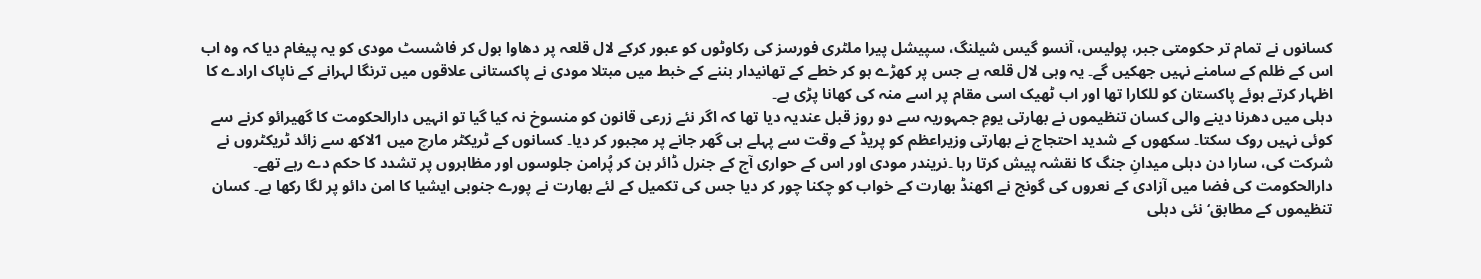کسانوں نے تمام تر حکومتی جبر، پولیس، آنسو گیس شیلنگ، سپیشل پیرا ملٹری فورسز کی رکاوٹوں کو عبور کرکے لال قلعہ پر دھاوا بول کر فاشسٹ مودی کو یہ پیغام دیا کہ وہ اب اس کے ظلم کے سامنے نہیں جھکیں گے۔ یہ وہی لال قلعہ ہے جس پر کھڑے ہو کر خطے کے تھانیدار بننے کے خبط میں مبتلا مودی نے پاکستانی علاقوں میں ترنگا لہرانے کے ناپاک ارادے کا اظہار کرتے ہوئے پاکستان کو للکارا تھا اور اب ٹھیک اسی مقام پر اسے منہ کی کھانا پڑی ہے۔
دہلی میں دھرنا دینے والی کسان تنظیموں نے بھارتی یومِ جمہوریہ سے دو روز قبل عندیہ دیا تھا کہ اگر نئے زرعی قانون کو منسوخ نہ کیا گیا تو انہیں دارالحکومت کا گھیرائو کرنے سے کوئی نہیں روک سکتا۔ سکھوں کے شدید احتجاج نے بھارتی وزیراعظم کو پریڈ کے وقت سے پہلے ہی گھر جانے پر مجبور کر دیا۔ کسانوں کے ٹریکٹر مارچ میں 1لاکھ سے زائد ٹریکٹروں نے شرکت کی، سارا دن دہلی میدانِ جنگ کا نقشہ پیش کرتا رہا ۔نریندر مودی اور اس کے حواری آج کے جنرل ڈائر بن کر پُرامن جلوسوں اور مظاہروں پر تشدد کا حکم دے رہے تھے۔ دارالحکومت کی فضا میں آزادی کے نعروں کی گونج نے اکھنڈ بھارت کے خواب کو چکنا چور کر دیا جس کی تکمیل کے لئے بھارت نے پورے جنوبی ایشیا کا امن دائو پر لگا رکھا ہے۔ کسان تنظیموں کے مطابق‘ نئی دہلی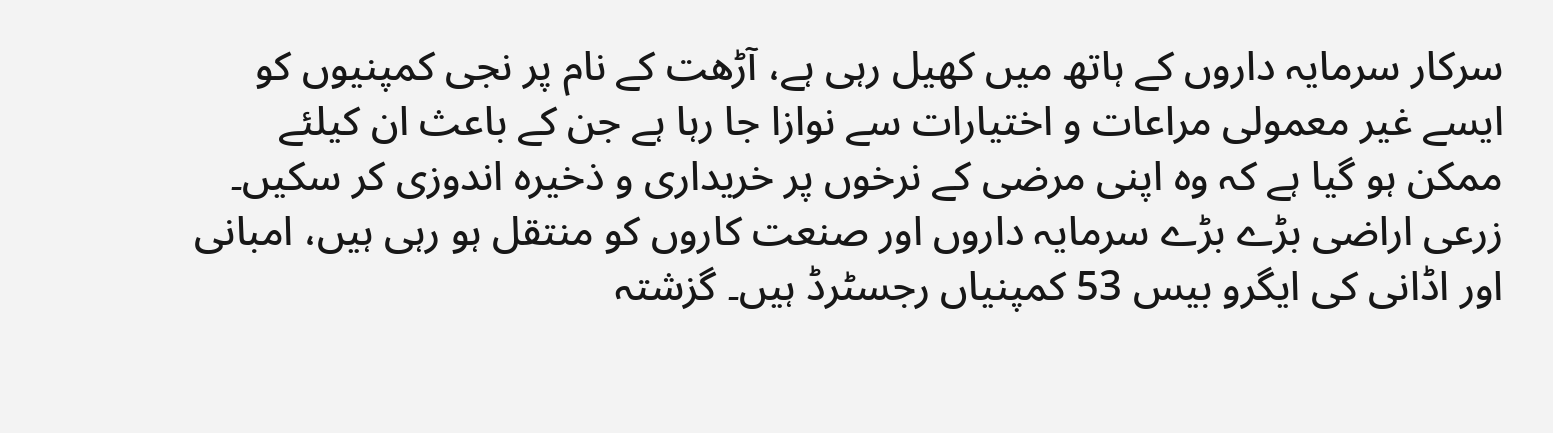سرکار سرمایہ داروں کے ہاتھ میں کھیل رہی ہے، آڑھت کے نام پر نجی کمپنیوں کو ایسے غیر معمولی مراعات و اختیارات سے نوازا جا رہا ہے جن کے باعث ان کیلئے ممکن ہو گیا ہے کہ وہ اپنی مرضی کے نرخوں پر خریداری و ذخیرہ اندوزی کر سکیں۔ زرعی اراضی بڑے بڑے سرمایہ داروں اور صنعت کاروں کو منتقل ہو رہی ہیں، امبانی اور اڈانی کی ایگرو بیس 53 کمپنیاں رجسٹرڈ ہیں۔ گزشتہ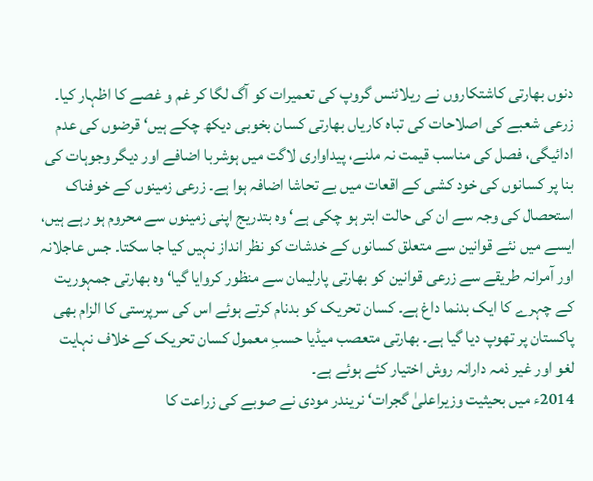دنوں بھارتی کاشتکاروں نے ریلائنس گروپ کی تعمیرات کو آگ لگا کر غم و غصے کا اظہار کیا۔ زرعی شعبے کی اصلاحات کی تباہ کاریاں بھارتی کسان بخوبی دیکھ چکے ہیں‘ قرضوں کی عدم ادائیگی، فصل کی مناسب قیمت نہ ملنے، پیداواری لاگت میں ہوشربا اضافے اور دیگر وجوہات کی بنا پر کسانوں کی خود کشی کے اقعات میں بے تحاشا اضافہ ہوا ہے۔ زرعی زمینوں کے خوفناک استحصال کی وجہ سے ان کی حالت ابتر ہو چکی ہے‘ وہ بتدریج اپنی زمینوں سے محروم ہو رہے ہیں، ایسے میں نئے قوانین سے متعلق کسانوں کے خدشات کو نظر انداز نہیں کیا جا سکتا۔ جس عاجلانہ اور آمرانہ طریقے سے زرعی قوانین کو بھارتی پارلیمان سے منظور کروایا گیا‘ وہ بھارتی جمہوریت کے چہرے کا ایک بدنما داغ ہے۔ کسان تحریک کو بدنام کرتے ہوئے اس کی سرپرستی کا الزام بھی پاکستان پر تھوپ دیا گیا ہے۔ بھارتی متعصب میڈیا حسبِ معمول کسان تحریک کے خلاف نہایت لغو اور غیر ذمہ دارانہ روش اختیار کئے ہوئے ہے۔
2014ء میں بحیثیت وزیراعلیٰ گجرات‘ نریندر مودی نے صوبے کی زراعت کا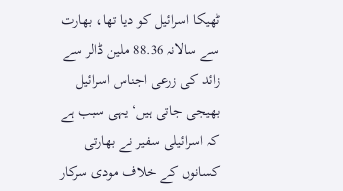ٹھیکا اسرائیل کو دیا تھا، بھارت سے سالانہ 88.36 ملین ڈالر سے زائد کی زرعی اجناس اسرائیل بھیجی جاتی ہیں‘ یہی سبب ہے کہ اسرائیلی سفیر نے بھارتی کسانوں کے خلاف مودی سرکار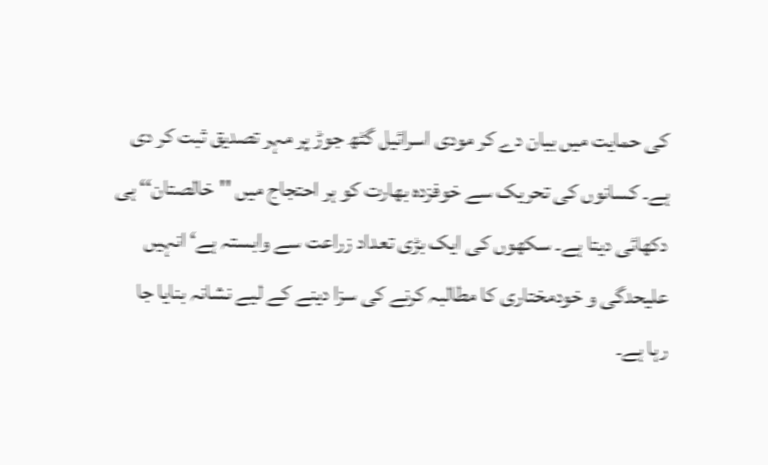کی حمایت میں بیان دے کر مودی اسرائیل گٹھ جوڑ پر مہر تصدیق ثبت کر دی ہے۔ کسانوں کی تحریک سے خوفزدہ بھارت کو ہر احتجاج میں ''خالصتان‘‘ ہی دکھائی دیتا ہے۔ سکھوں کی ایک بڑی تعداد زراعت سے وابستہ ہے‘ انہیں علیحدگی و خودمختاری کا مطالبہ کرنے کی سزا دینے کے لیے نشانہ بنایا جا رہا ہے۔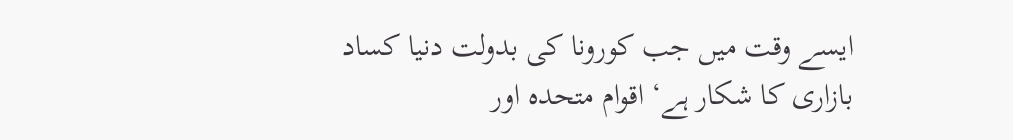ایسے وقت میں جب کورونا کی بدولت دنیا کساد بازاری کا شکار ہے‘ اقوام متحدہ اور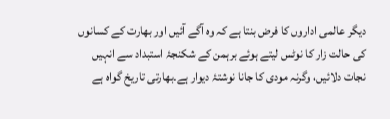دیگر عالمی اداروں کا فرض بنتا ہے کہ وہ آگے آئیں اور بھارت کے کسانوں کی حالت زار کا نوٹس لیتے ہوئے برہمن کے شکنجۂ استبداد سے انہیں نجات دلائیں، وگرنہ مودی کا جانا نوشتۂ دیوار ہے۔بھارتی تاریخ گواہ ہے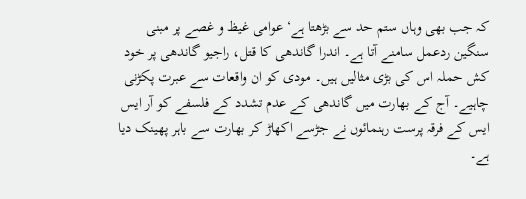کہ جب بھی وہاں ستم حد سے بڑھتا ہے‘ عوامی غیظ و غصے پر مبنی سنگین ردعمل سامنے آتا ہے۔ اندرا گاندھی کا قتل، راجیو گاندھی پر خود کش حملہ اس کی بڑی مثالیں ہیں۔ مودی کو ان واقعات سے عبرت پکڑنی چاہیے۔ آج کے بھارت میں گاندھی کے عدم تشدد کے فلسفے کو آر ایس ایس کے فرقہ پرست رہنمائوں نے جڑسے اکھاڑ کر بھارت سے باہر پھینک دیا ہے۔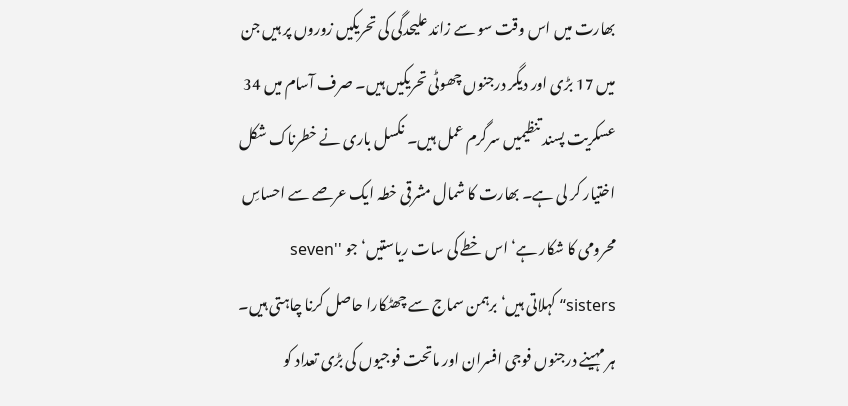بھارت میں اس وقت سو سے زائد علیحدگی کی تحریکیں زوروں پر ہیں جن میں 17 بڑی اور دیگر درجنوں چھوٹی تحریکیں ہیں۔ صرف آسام میں 34 عسکریت پسند تنظیمیں سرگرم عمل ہیں۔ نکسل باری نے خطرناک شکل اختیار کر لی ہے۔ بھارت کا شمال مشرقی خطہ ایک عرصے سے احساسِ محرومی کا شکار ہے‘ اس خطے کی سات ریاستیں‘ جو ''seven sisters‘‘ کہلاتی ہیں‘ برہمن سماج سے چھٹکارا حاصل کرنا چاہتی ہیں۔ ہر مہینے درجنوں فوجی افسران اور ماتحت فوجیوں کی بڑی تعداد کو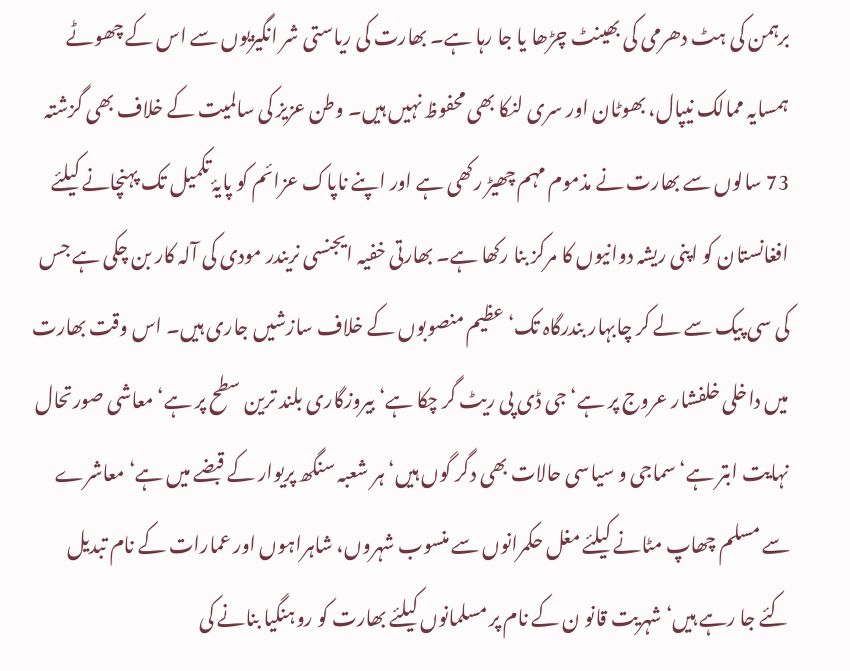برہمن کی ہٹ دھرمی کی بھینٹ چڑھا یا جا رہا ہے۔ بھارت کی ریاستی شر انگیزیوں سے اس کے چھوٹے ہمسایہ ممالک نیپال، بھوٹان اور سری لنکا بھی محفوظ نہیں ہیں۔ وطن عزیز کی سالمیت کے خلاف بھی گزشتہ 73 سالوں سے بھارت نے مذموم مہم چھیڑ رکھی ہے اور اپنے ناپاک عزائم کو پایۂ تکمیل تک پہنچانے کیلئے افغانستان کو اپنی ریشہ دوانیوں کا مرکز بنا رکھا ہے۔ بھارتی خفیہ ایجنسی نریندر مودی کی آلہ کار بن چکی ہے جس کی سی پیک سے لے کر چابہار بندرگاہ تک‘ عظیم منصوبوں کے خلاف سازشیں جاری ہیں۔ اس وقت بھارت میں داخلی خلفشار عروج پر ہے‘ جی ڈی پی ریٹ گر چکا ہے‘ بیروزگاری بلند ترین سطح پر ہے‘ معاشی صورتحال نہایت ابتر ہے‘ سماجی و سیاسی حالات بھی دگر گوں ہیں‘ ہر شعبہ سنگھ پریوار کے قبضے میں ہے‘ معاشرے سے مسلم چھاپ مٹانے کیلئے مغل حکمرانوں سے منسوب شہروں، شاہراہوں اور عمارات کے نام تبدیل کئے جا رہے ہیں‘ شہریت قانو ن کے نام پر مسلمانوں کیلئے بھارت کو روہنگیا بنانے کی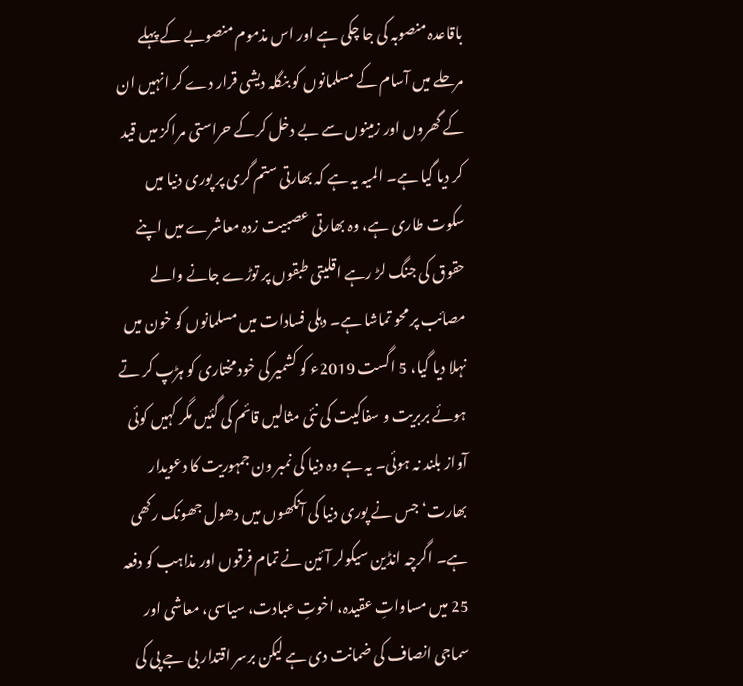باقاعدہ منصوبہ کی جا چکی ہے اور اس مذموم منصوبے کے پہلے مرحلے میں آسام کے مسلمانوں کو بنگلہ دیشی قرار دے کر انہیں ان کے گھروں اور زمینوں سے بے دخل کرکے حراستی مراکز میں قید کر دیا گیا ہے۔ المیہ یہ ہے کہ بھارتی ستم گری پر پوری دنیا میں سکوت طاری ہے، وہ بھارتی عصبیت زدہ معاشرے میں اپنے حقوق کی جنگ لڑ رہے اقلیتی طبقوں پر توڑے جانے والے مصائب پر محو تماشا ہے۔ دہلی فسادات میں مسلمانوں کو خون میں نہلا دیا گیا، 5 اگست 2019ء کو کشمیر کی خود مختاری کو ہڑپ کر تے ہوئے بربریت و سفاکیت کی نئی مثالیں قائم کی گئیں مگر کہیں کوئی آواز بلند نہ ہوئی۔ یہ ہے وہ دنیا کی نمبر ون جمہوریت کا دعویدار بھارت‘ جس نے پوری دنیا کی آنکھوں میں دھول جھونک رکھی ہے۔ اگرچہ انڈین سیکولر آئین نے تمام فرقوں اور مذاہب کو دفعہ 25 میں مساواتِ عقیدہ، اخوتِ عبادت، سیاسی، معاشی اور سماجی انصاف کی ضمانت دی ہے لیکن برسر اقتدار بی جے پی کی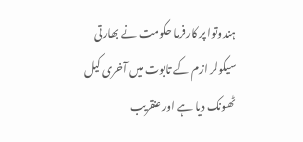ہندوتوا پر کارفرما حکومت نے بھارتی سیکولر ازم کے تابوت میں آخری کیل ٹھونک دیا ہے اور عنقریب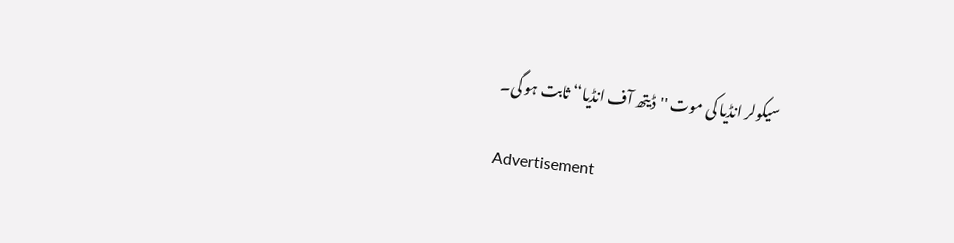سیکولر انڈیا کی موت ''ڈیتھ آف انڈیا‘‘ ثابت ہو گی۔

Advertisement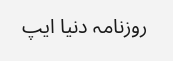روزنامہ دنیا ایپ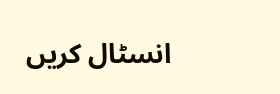انسٹال کریں